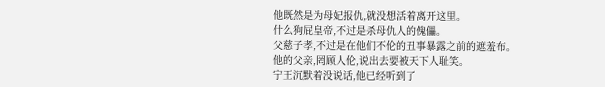他既然是为母妃报仇,就没想活着离开这里。
什么狗屁皇帝,不过是杀母仇人的傀儡。
父慈子孝,不过是在他们不伦的丑事暴露之前的遮羞布。
他的父亲,罔顾人伦,说出去要被天下人耻笑。
宁王沉默着没说话,他已经听到了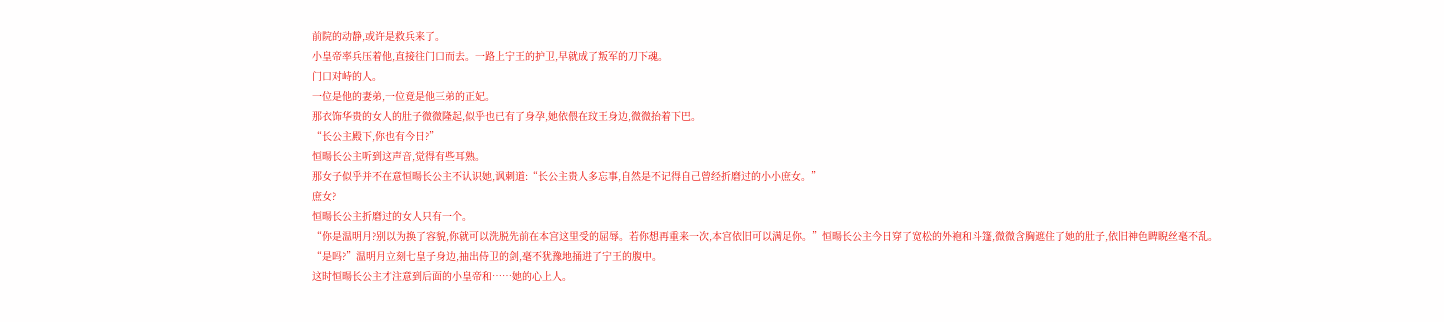前院的动静,或许是救兵来了。
小皇帝率兵压着他,直接往门口而去。一路上宁王的护卫,早就成了叛军的刀下魂。
门口对峙的人。
一位是他的妻弟,一位竟是他三弟的正妃。
那衣饰华贵的女人的肚子微微隆起,似乎也已有了身孕,她依偎在玟王身边,微微抬着下巴。
“长公主殿下,你也有今日?”
恒暘长公主听到这声音,觉得有些耳熟。
那女子似乎并不在意恒暘长公主不认识她,讽刺道:“长公主贵人多忘事,自然是不记得自己曾经折磨过的小小庶女。”
庶女?
恒暘长公主折磨过的女人只有一个。
“你是温明月?别以为换了容貌,你就可以洗脱先前在本宫这里受的屈辱。若你想再重来一次,本宫依旧可以满足你。”恒暘长公主今日穿了宽松的外袍和斗篷,微微含胸遮住了她的肚子,依旧神色睥睨丝毫不乱。
“是吗?”温明月立刻七皇子身边,抽出侍卫的剑,毫不犹豫地捅进了宁王的腹中。
这时恒暘长公主才注意到后面的小皇帝和……她的心上人。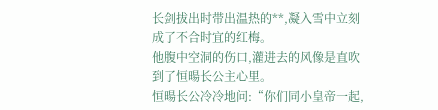长剑拔出时带出温热的**,凝入雪中立刻成了不合时宜的红梅。
他腹中空洞的伤口,灌进去的风像是直吹到了恒暘长公主心里。
恒暘长公冷冷地问:“你们同小皇帝一起,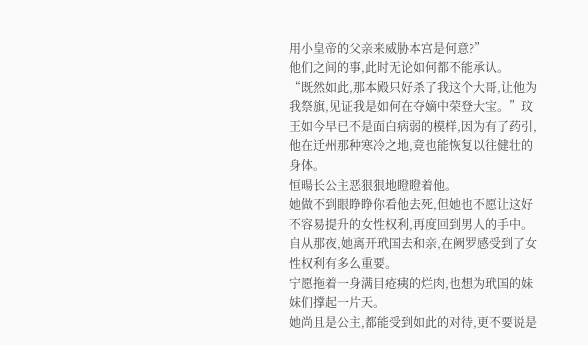用小皇帝的父亲来威胁本宫是何意?”
他们之间的事,此时无论如何都不能承认。
“既然如此,那本殿只好杀了我这个大哥,让他为我祭旗,见证我是如何在夺嫡中荣登大宝。”玟王如今早已不是面白病弱的模样,因为有了药引,他在迁州那种寒冷之地,竟也能恢复以往健壮的身体。
恒暘长公主恶狠狠地瞪瞪着他。
她做不到眼睁睁你看他去死,但她也不愿让这好不容易提升的女性权利,再度回到男人的手中。
自从那夜,她离开玳国去和亲,在阙罗感受到了女性权利有多么重要。
宁愿拖着一身满目疮痍的烂肉,也想为玳国的妹妹们撑起一片天。
她尚且是公主,都能受到如此的对待,更不要说是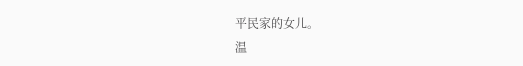平民家的女儿。
温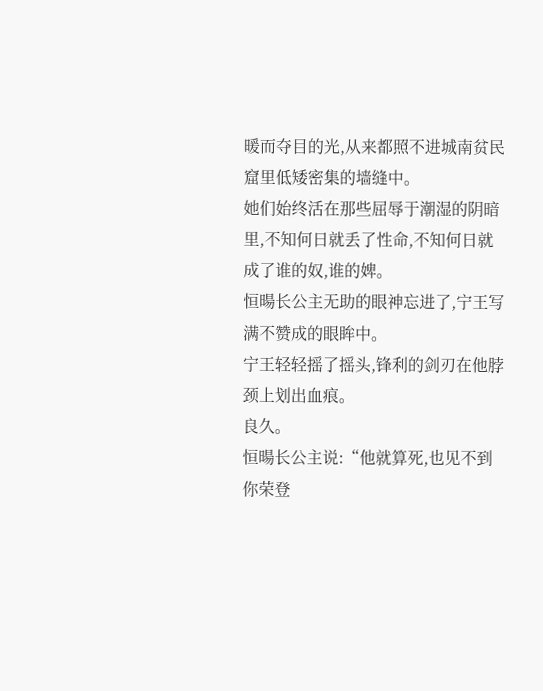暖而夺目的光,从来都照不进城南贫民窟里低矮密集的墙缝中。
她们始终活在那些屈辱于潮湿的阴暗里,不知何日就丢了性命,不知何日就成了谁的奴,谁的婢。
恒暘长公主无助的眼神忘进了,宁王写满不赞成的眼眸中。
宁王轻轻摇了摇头,锋利的剑刃在他脖颈上划出血痕。
良久。
恒暘长公主说:“他就算死,也见不到你荣登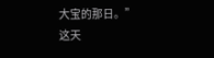大宝的那日。”
这天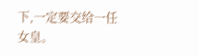下,一定要交给一任女皇。